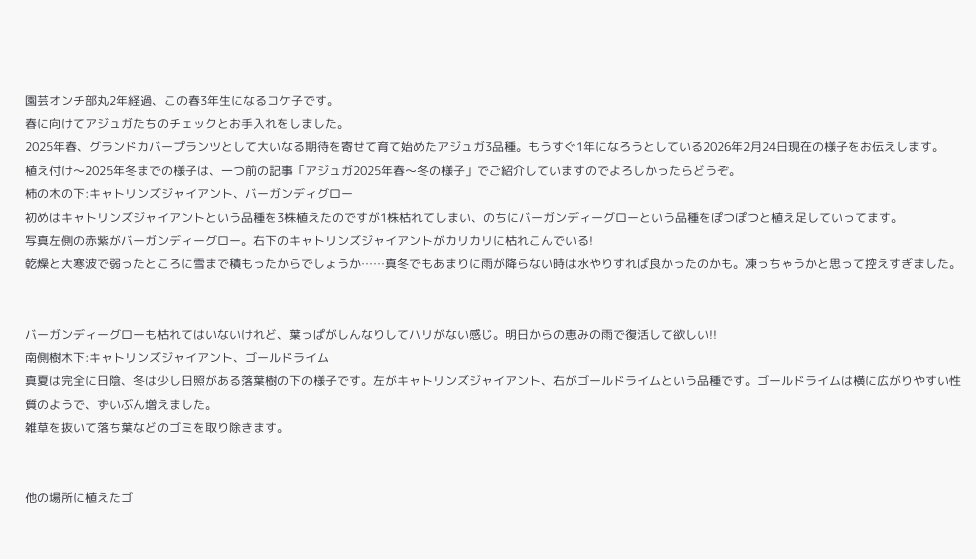園芸オンチ部丸2年経過、この春3年生になるコケ子です。
春に向けてアジュガたちのチェックとお手入れをしました。
2025年春、グランドカバープランツとして大いなる期待を寄せて育て始めたアジュガ3品種。もうすぐ1年になろうとしている2026年2月24日現在の様子をお伝えします。
植え付け〜2025年冬までの様子は、一つ前の記事「アジュガ2025年春〜冬の様子」でご紹介していますのでよろしかったらどうぞ。
柿の木の下:キャトリンズジャイアント、バーガンディグロー
初めはキャトリンズジャイアントという品種を3株植えたのですが1株枯れてしまい、のちにバーガンディーグローという品種をぽつぽつと植え足していってます。
写真左側の赤紫がバーガンディーグロー。右下のキャトリンズジャイアントがカリカリに枯れこんでいる!
乾燥と大寒波で弱ったところに雪まで積もったからでしょうか……真冬でもあまりに雨が降らない時は水やりすれば良かったのかも。凍っちゃうかと思って控えすぎました。


バーガンディーグローも枯れてはいないけれど、葉っぱがしんなりしてハリがない感じ。明日からの恵みの雨で復活して欲しい!!
南側樹木下:キャトリンズジャイアント、ゴールドライム
真夏は完全に日陰、冬は少し日照がある落葉樹の下の様子です。左がキャトリンズジャイアント、右がゴールドライムという品種です。ゴールドライムは横に広がりやすい性質のようで、ずいぶん増えました。
雑草を抜いて落ち葉などのゴミを取り除きます。


他の場所に植えたゴ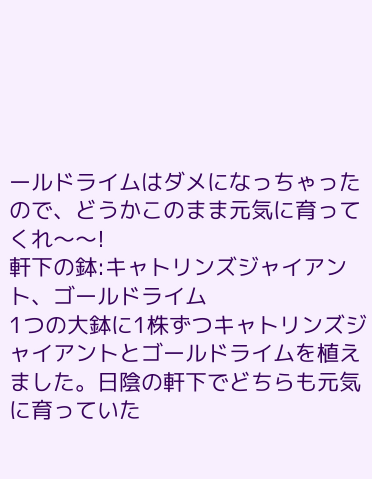ールドライムはダメになっちゃったので、どうかこのまま元気に育ってくれ〜〜!
軒下の鉢:キャトリンズジャイアント、ゴールドライム
1つの大鉢に1株ずつキャトリンズジャイアントとゴールドライムを植えました。日陰の軒下でどちらも元気に育っていた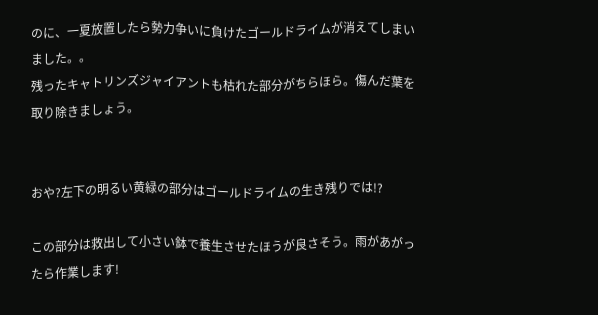のに、一夏放置したら勢力争いに負けたゴールドライムが消えてしまいました。。
残ったキャトリンズジャイアントも枯れた部分がちらほら。傷んだ葉を取り除きましょう。


おや?左下の明るい黄緑の部分はゴールドライムの生き残りでは!?

この部分は救出して小さい鉢で養生させたほうが良さそう。雨があがったら作業します!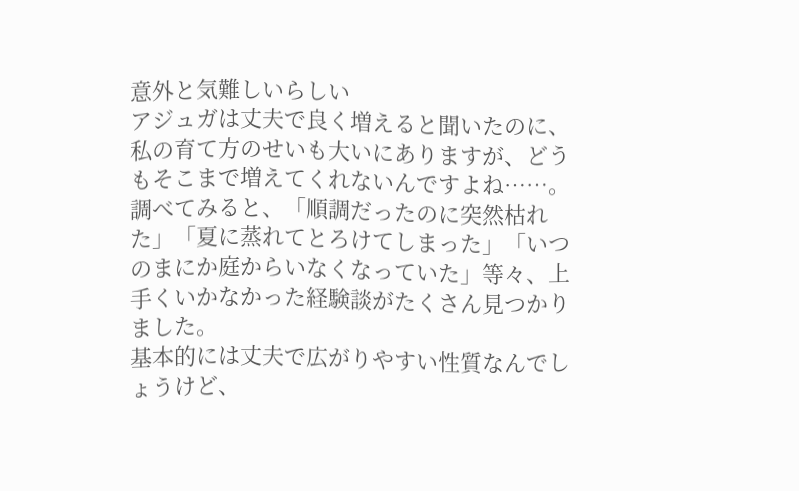意外と気難しいらしい
アジュガは丈夫で良く増えると聞いたのに、私の育て方のせいも大いにありますが、どうもそこまで増えてくれないんですよね……。
調べてみると、「順調だったのに突然枯れた」「夏に蒸れてとろけてしまった」「いつのまにか庭からいなくなっていた」等々、上手くいかなかった経験談がたくさん見つかりました。
基本的には丈夫で広がりやすい性質なんでしょうけど、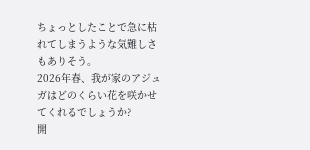ちょっとしたことで急に枯れてしまうような気難しさもありそう。
2026年春、我が家のアジュガはどのくらい花を咲かせてくれるでしょうか?
開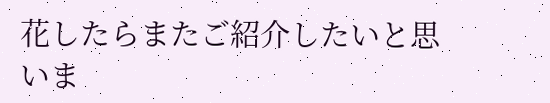花したらまたご紹介したいと思いま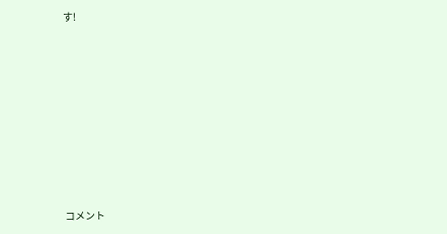す!









コメント